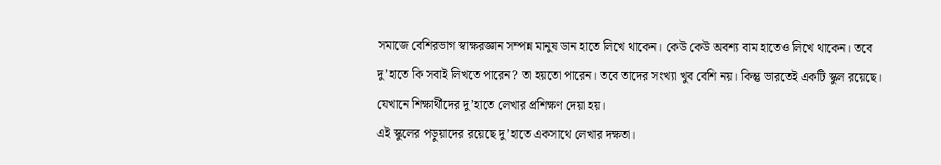সমাজে বেশিরভাগ স্বাক্ষরজ্ঞান সম্পন্ন মানুষ ডান হাতে লিখে থাকেন। কেউ কেউ অবশ্য বাম হাতেও লিখে থাকেন। তবে দু’হাতে কি সবাই লিখতে পারেন? তা হয়তো পারেন। তবে তাদের সংখ্যা খুব বেশি নয়। কিন্তু ভারতেই একটি স্কুল রয়েছে। যেখানে শিক্ষার্থীদের দু’হাতে লেখার প্রশিক্ষণ দেয়া হয়।
এই স্কুলের পড়ুয়াদের রয়েছে দু’হাতে একসাথে লেখার দক্ষতা।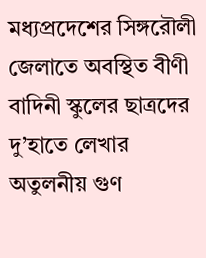মধ্যপ্রদেশের সিঙ্গরৌলী জেলাতে অবস্থিত বীণী বাদিনী স্কুলের ছাত্রদের দু’হাতে লেখার অতুলনীয় গুণ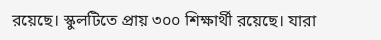রয়েছে। স্কুলটিতে প্রায় ৩০০ শিক্ষার্থী রয়েছে। যারা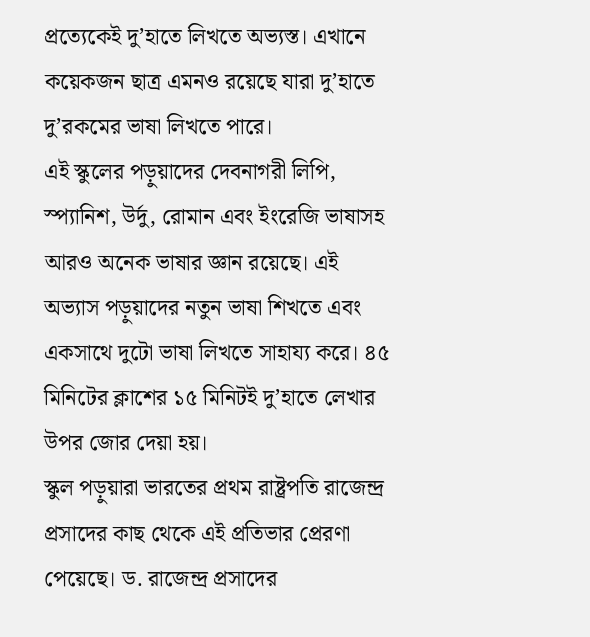প্রত্যেকেই দু’হাতে লিখতে অভ্যস্ত। এখানে কয়েকজন ছাত্র এমনও রয়েছে যারা দু’হাতে দু’রকমের ভাষা লিখতে পারে।
এই স্কুলের পড়ুয়াদের দেবনাগরী লিপি, স্প্যানিশ, উর্দু, রোমান এবং ইংরেজি ভাষাসহ আরও অনেক ভাষার জ্ঞান রয়েছে। এই অভ্যাস পড়ুয়াদের নতুন ভাষা শিখতে এবং একসাথে দুটো ভাষা লিখতে সাহায্য করে। ৪৫ মিনিটের ক্লাশের ১৫ মিনিটই দু’হাতে লেখার উপর জোর দেয়া হয়।
স্কুল পড়ুয়ারা ভারতের প্রথম রাষ্ট্রপতি রাজেন্দ্র প্রসাদের কাছ থেকে এই প্রতিভার প্রেরণা পেয়েছে। ড. রাজেন্দ্র প্রসাদের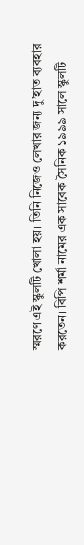স্মরণে এই স্কুলটি খোলা হয়। তিনি নিজেও লেখার জন্য দু’হাত ব্যবহার করতেন। বিপি শর্মা নামের এক সাবেক সৈনিক ১৯৯৯ সালে স্কুলটি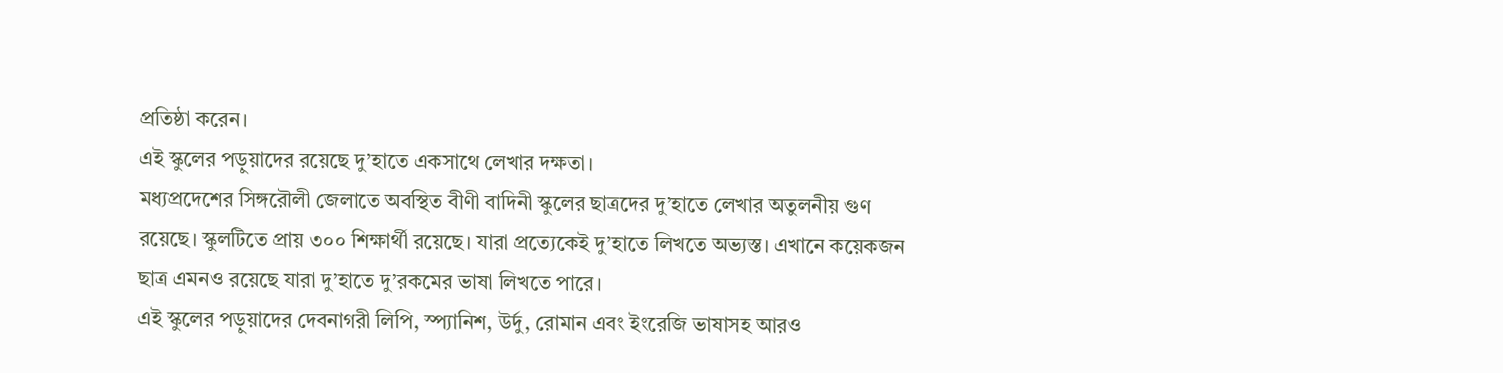প্রতিষ্ঠা করেন।
এই স্কুলের পড়ুয়াদের রয়েছে দু’হাতে একসাথে লেখার দক্ষতা।
মধ্যপ্রদেশের সিঙ্গরৌলী জেলাতে অবস্থিত বীণী বাদিনী স্কুলের ছাত্রদের দু’হাতে লেখার অতুলনীয় গুণ রয়েছে। স্কুলটিতে প্রায় ৩০০ শিক্ষার্থী রয়েছে। যারা প্রত্যেকেই দু’হাতে লিখতে অভ্যস্ত। এখানে কয়েকজন ছাত্র এমনও রয়েছে যারা দু’হাতে দু’রকমের ভাষা লিখতে পারে।
এই স্কুলের পড়ুয়াদের দেবনাগরী লিপি, স্প্যানিশ, উর্দু, রোমান এবং ইংরেজি ভাষাসহ আরও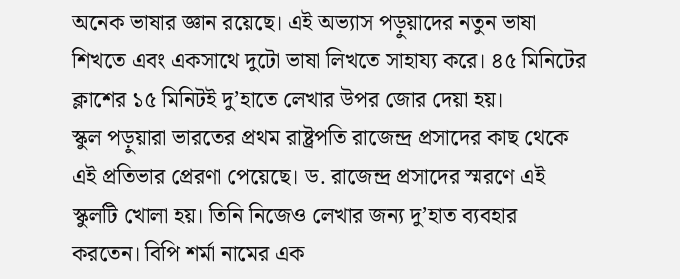অনেক ভাষার জ্ঞান রয়েছে। এই অভ্যাস পড়ুয়াদের নতুন ভাষা শিখতে এবং একসাথে দুটো ভাষা লিখতে সাহায্য করে। ৪৫ মিনিটের ক্লাশের ১৫ মিনিটই দু’হাতে লেখার উপর জোর দেয়া হয়।
স্কুল পড়ুয়ারা ভারতের প্রথম রাষ্ট্রপতি রাজেন্দ্র প্রসাদের কাছ থেকে এই প্রতিভার প্রেরণা পেয়েছে। ড. রাজেন্দ্র প্রসাদের স্মরণে এই স্কুলটি খোলা হয়। তিনি নিজেও লেখার জন্য দু’হাত ব্যবহার করতেন। বিপি শর্মা নামের এক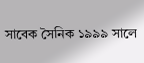সাবেক সৈনিক ১৯৯৯ সালে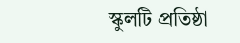স্কুলটি প্রতিষ্ঠা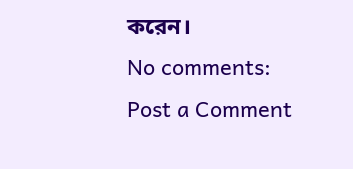করেন।
No comments:
Post a Comment